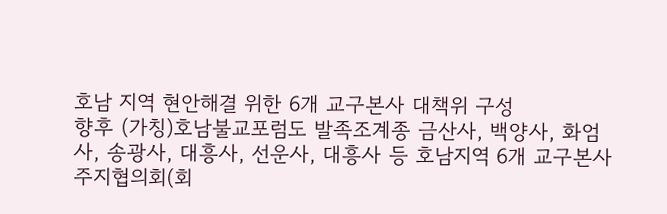호남 지역 현안해결 위한 6개 교구본사 대책위 구성
향후 (가칭)호남불교포럼도 발족조계종 금산사, 백양사, 화엄사, 송광사, 대흥사, 선운사, 대흥사 등 호남지역 6개 교구본사 주지협의회(회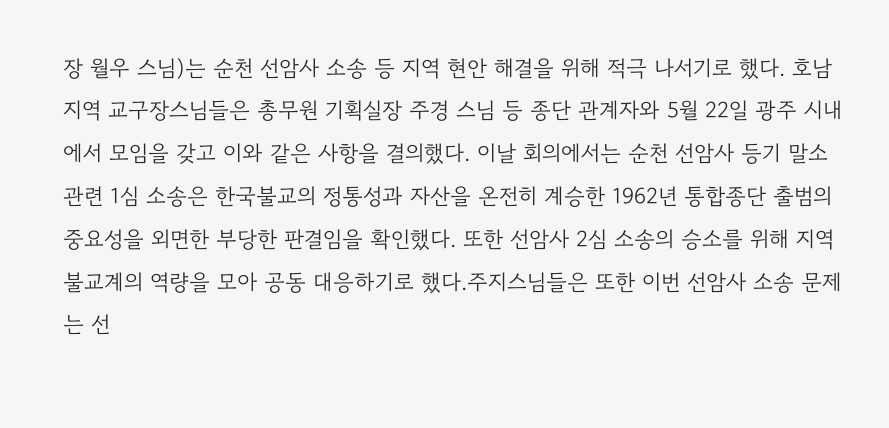장 월우 스님)는 순천 선암사 소송 등 지역 현안 해결을 위해 적극 나서기로 했다. 호남지역 교구장스님들은 총무원 기획실장 주경 스님 등 종단 관계자와 5월 22일 광주 시내에서 모임을 갖고 이와 같은 사항을 결의했다. 이날 회의에서는 순천 선암사 등기 말소 관련 1심 소송은 한국불교의 정통성과 자산을 온전히 계승한 1962년 통합종단 출범의 중요성을 외면한 부당한 판결임을 확인했다. 또한 선암사 2심 소송의 승소를 위해 지역 불교계의 역량을 모아 공동 대응하기로 했다.주지스님들은 또한 이번 선암사 소송 문제는 선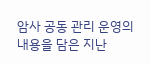암사 공동 관리 운영의 내용을 담은 지난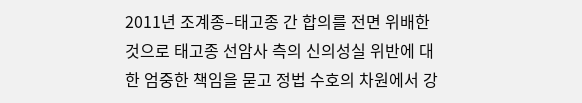2011년 조계종–태고종 간 합의를 전면 위배한 것으로 태고종 선암사 측의 신의성실 위반에 대한 엄중한 책임을 묻고 정법 수호의 차원에서 강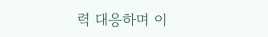력 대응하며 이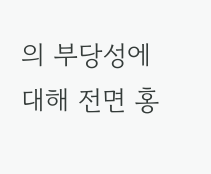의 부당성에 대해 전면 홍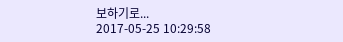보하기로...
2017-05-25 10:29:58